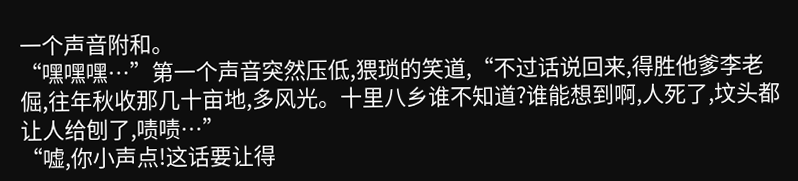一个声音附和。
“嘿嘿嘿…”第一个声音突然压低,猥琐的笑道,“不过话说回来,得胜他爹李老倔,往年秋收那几十亩地,多风光。十里八乡谁不知道?谁能想到啊,人死了,坟头都让人给刨了,啧啧…”
“嘘,你小声点!这话要让得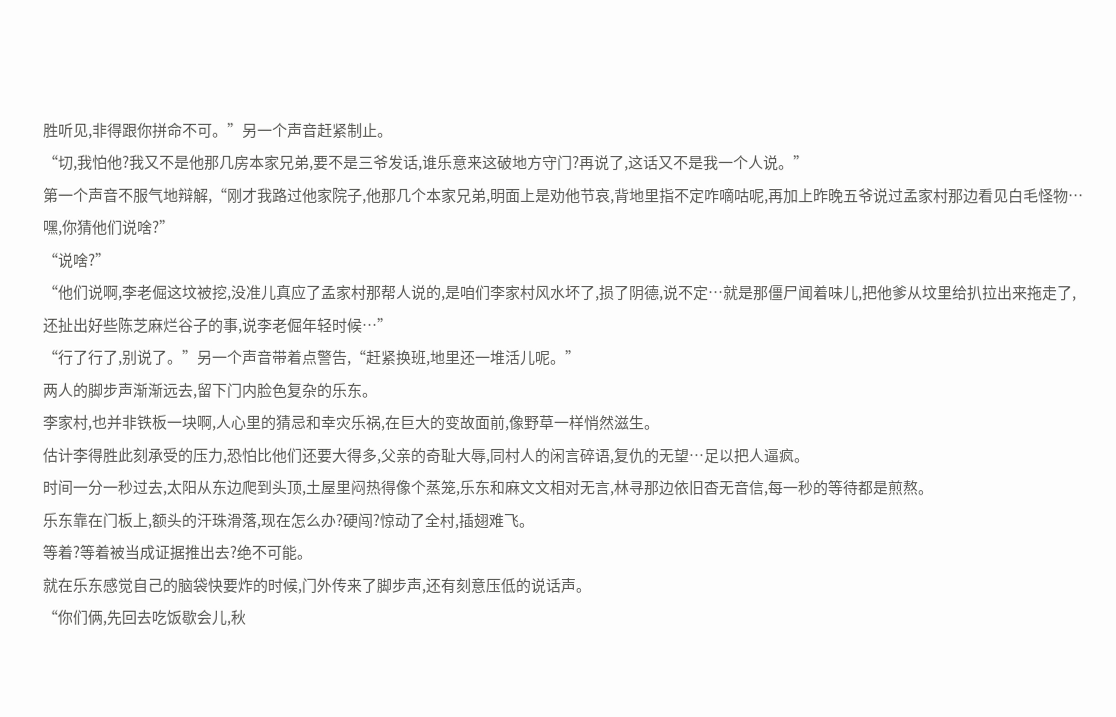胜听见,非得跟你拼命不可。”另一个声音赶紧制止。
“切,我怕他?我又不是他那几房本家兄弟,要不是三爷发话,谁乐意来这破地方守门?再说了,这话又不是我一个人说。”
第一个声音不服气地辩解,“刚才我路过他家院子,他那几个本家兄弟,明面上是劝他节哀,背地里指不定咋嘀咕呢,再加上昨晚五爷说过孟家村那边看见白毛怪物…嘿,你猜他们说啥?”
“说啥?”
“他们说啊,李老倔这坟被挖,没准儿真应了孟家村那帮人说的,是咱们李家村风水坏了,损了阴德,说不定…就是那僵尸闻着味儿,把他爹从坟里给扒拉出来拖走了,还扯出好些陈芝麻烂谷子的事,说李老倔年轻时候…”
“行了行了,别说了。”另一个声音带着点警告,“赶紧换班,地里还一堆活儿呢。”
两人的脚步声渐渐远去,留下门内脸色复杂的乐东。
李家村,也并非铁板一块啊,人心里的猜忌和幸灾乐祸,在巨大的变故面前,像野草一样悄然滋生。
估计李得胜此刻承受的压力,恐怕比他们还要大得多,父亲的奇耻大辱,同村人的闲言碎语,复仇的无望…足以把人逼疯。
时间一分一秒过去,太阳从东边爬到头顶,土屋里闷热得像个蒸笼,乐东和麻文文相对无言,林寻那边依旧杳无音信,每一秒的等待都是煎熬。
乐东靠在门板上,额头的汗珠滑落,现在怎么办?硬闯?惊动了全村,插翅难飞。
等着?等着被当成证据推出去?绝不可能。
就在乐东感觉自己的脑袋快要炸的时候,门外传来了脚步声,还有刻意压低的说话声。
“你们俩,先回去吃饭歇会儿,秋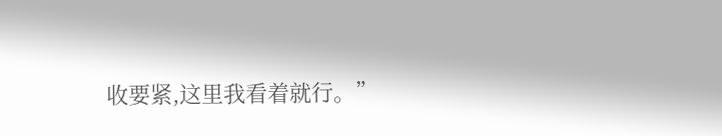收要紧,这里我看着就行。”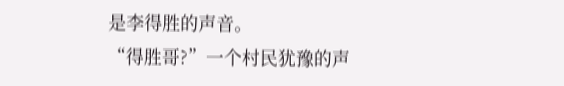是李得胜的声音。
“得胜哥?”一个村民犹豫的声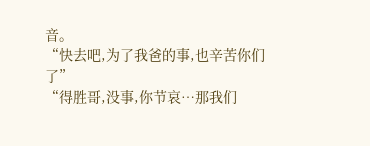音。
“快去吧,为了我爸的事,也辛苦你们了”
“得胜哥,没事,你节哀…那我们